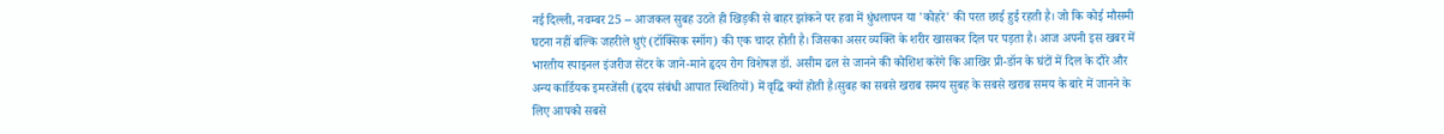नई दिल्ली, नवम्बर 25 -- आजकल सुबह उठते ही खिड़की से बाहर झांकने पर हवा में धुंधलापन या 'कोहरे' की परत छाई हुई रहती है। जो कि कोई मौसमी घटना नहीं बल्कि जहरीले धुएं (टॉक्सिक स्मॉग) की एक चादर होती है। जिसका असर व्यक्ति के शरीर खासकर दिल पर पड़ता है। आज अपनी इस खबर में भारतीय स्पाइनल इंजरीज सेंटर के जाने-माने हृदय रोग विशेषज्ञ डॉ. असीम ढल से जानने की कोशिश करेंगे कि आखिर प्री-डॉन के घंटों में दिल के दौरे और अन्य कार्डियक इमरजेंसी (हृदय संबंधी आपात स्थितियों) में वृद्धि क्यों होती है।सुबह का सबसे खराब समय सुबह के सबसे खराब समय के बारे में जानने के लिए आपको सबसे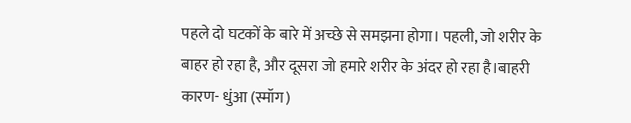पहले दो घटकों के बारे में अच्छे से समझना होगा। पहली, जो शरीर के बाहर हो रहा है, और दूसरा जो हमारे शरीर के अंदर हो रहा है।बाहरी कारण- धुंआ (स्मॉग)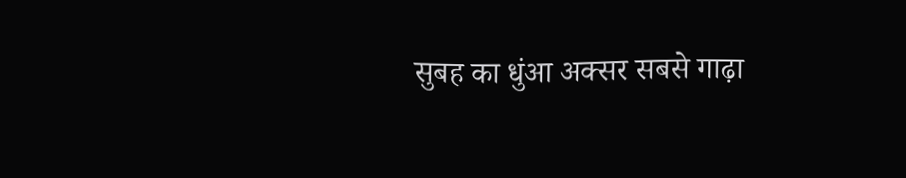सुबह का धुंआ अक्सर सबसे गाढ़ा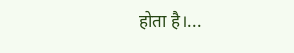होता है।...